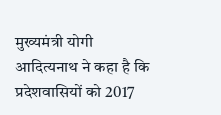मुख्यमंत्री योगी आदित्यनाथ ने कहा है कि प्रदेशवासियों को 2017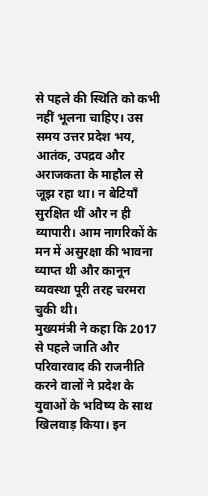से पहले की स्थिति को कभी नहीं भूलना चाहिए। उस समय उत्तर प्रदेश भय, आतंक, उपद्रव और अराजकता के माहौल से जूझ रहा था। न बेटियाँ सुरक्षित थीं और न ही व्यापारी। आम नागरिकों के मन में असुरक्षा की भावना व्याप्त थी और कानून व्यवस्था पूरी तरह चरमरा चुकी थी।
मुख्यमंत्री ने कहा कि 2017 से पहले जाति और परिवारवाद की राजनीति करने वालों ने प्रदेश के युवाओं के भविष्य के साथ खिलवाड़ किया। इन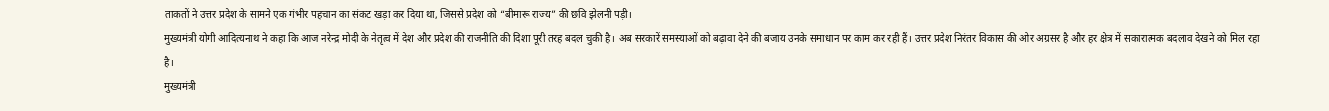ताकतों ने उत्तर प्रदेश के सामने एक गंभीर पहचान का संकट खड़ा कर दिया था, जिससे प्रदेश को “बीमारू राज्य” की छवि झेलनी पड़ी।
मुख्यमंत्री योगी आदित्यनाथ ने कहा कि आज नरेन्द्र मोदी के नेतृत्व में देश और प्रदेश की राजनीति की दिशा पूरी तरह बदल चुकी है। अब सरकारें समस्याओं को बढ़ावा देने की बजाय उनके समाधान पर काम कर रही हैं। उत्तर प्रदेश निरंतर विकास की ओर अग्रसर है और हर क्षेत्र में सकारात्मक बदलाव देखने को मिल रहा है।
मुख्यमंत्री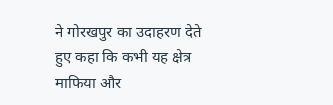ने गोरखपुर का उदाहरण देते हुए कहा कि कभी यह क्षेत्र माफिया और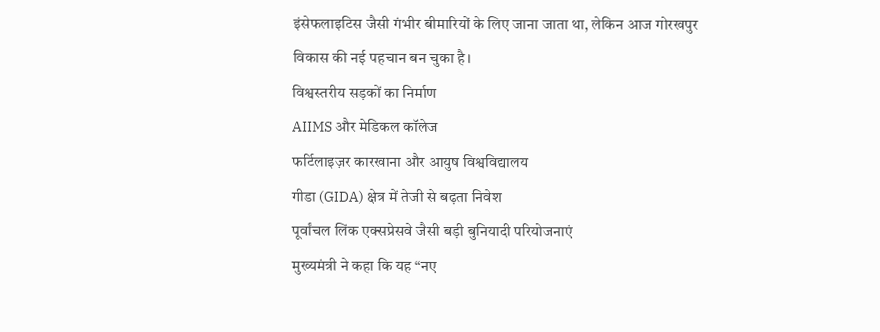इंसेफलाइटिस जैसी गंभीर बीमारियों के लिए जाना जाता था, लेकिन आज गोरखपुर विकास की नई पहचान बन चुका है।
विश्वस्तरीय सड़कों का निर्माण
AIIMS और मेडिकल कॉलेज
फर्टिलाइज़र कारखाना और आयुष विश्वविद्यालय
गीडा (GIDA) क्षेत्र में तेजी से बढ़ता निवेश
पूर्वांचल लिंक एक्सप्रेसवे जैसी बड़ी बुनियादी परियोजनाएं
मुख्यमंत्री ने कहा कि यह “नए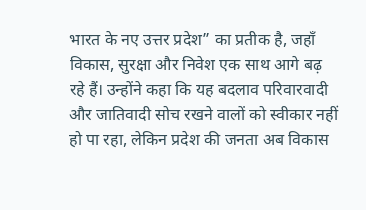भारत के नए उत्तर प्रदेश” का प्रतीक है, जहाँ विकास, सुरक्षा और निवेश एक साथ आगे बढ़ रहे हैं। उन्होंने कहा कि यह बदलाव परिवारवादी और जातिवादी सोच रखने वालों को स्वीकार नहीं हो पा रहा, लेकिन प्रदेश की जनता अब विकास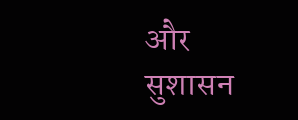और सुशासन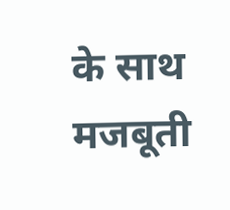के साथ मजबूती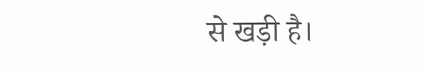से खड़ी है।